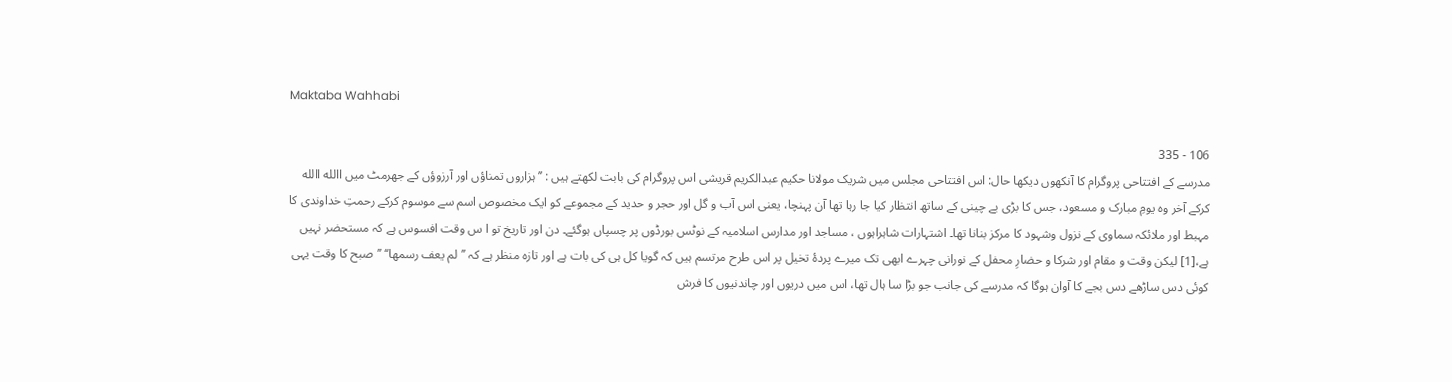Maktaba Wahhabi

106 - 335
مدرسے کے افتتاحی پروگرام کا آنکھوں دیکھا حال: اس افتتاحی مجلس میں شریک مولانا حکیم عبدالکریم قریشی اس پروگرام کی بابت لکھتے ہیں : ’’ہزاروں تمناؤں اور آرزوؤں کے جھرمٹ میں االله االله کرکے آخر وہ یومِ مبارک و مسعود، جس کا بڑی بے چینی کے ساتھ انتظار کیا جا رہا تھا آن پہنچا، یعنی اس آب و گل اور حجر و حدید کے مجموعے کو ایک مخصوص اسم سے موسوم کرکے رحمتِ خداوندی کا مہبط اور ملائکہ سماوی کے نزول وشہود کا مرکز بنانا تھا۔ اشتہارات شاہراہوں ، مساجد اور مدارس اسلامیہ کے نوٹس بورڈوں پر چسپاں ہوگئے۔ دن اور تاریخ تو ا س وقت افسوس ہے کہ مستحضر نہیں ہے،[1] لیکن وقت و مقام اور شرکا و حضارِ محفل کے نورانی چہرے ابھی تک میرے پردۂ تخیل پر اس طرح مرتسم ہیں کہ گویا کل ہی کی بات ہے اور تازہ منظر ہے کہ ’’لم یعف رسمھا‘‘ ’’صبح کا وقت یہی کوئی دس ساڑھے دس بجے کا آوان ہوگا کہ مدرسے کی جانب جو بڑا سا ہال تھا، اس میں دریوں اور چاندنیوں کا فرش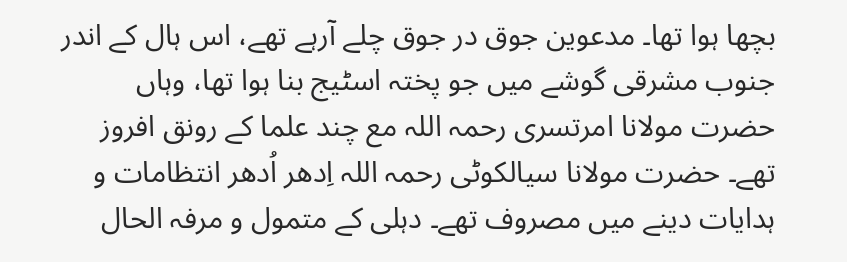بچھا ہوا تھا۔ مدعوین جوق در جوق چلے آرہے تھے، اس ہال کے اندر جنوب مشرقی گوشے میں جو پختہ اسٹیج بنا ہوا تھا، وہاں حضرت مولانا امرتسری رحمہ اللہ مع چند علما کے رونق افروز تھے۔ حضرت مولانا سیالکوٹی رحمہ اللہ اِدھر اُدھر انتظامات و ہدایات دینے میں مصروف تھے۔ دہلی کے متمول و مرفہ الحال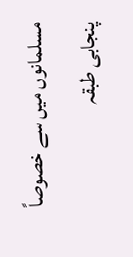مسلمانوں میں سے خصوصاً پنجابی طبقہ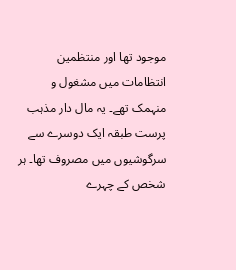موجود تھا اور منتظمین انتظامات میں مشغول و منہمک تھے۔ یہ مال دار مذہب پرست طبقہ ایک دوسرے سے سرگوشیوں میں مصروف تھا۔ ہر شخص کے چہرے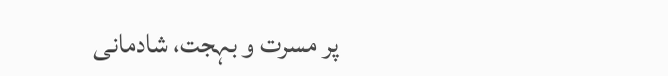پر مسرت و بہجت، شادمانی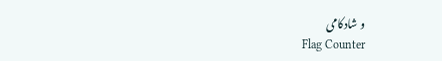و شادکامی
Flag Counter